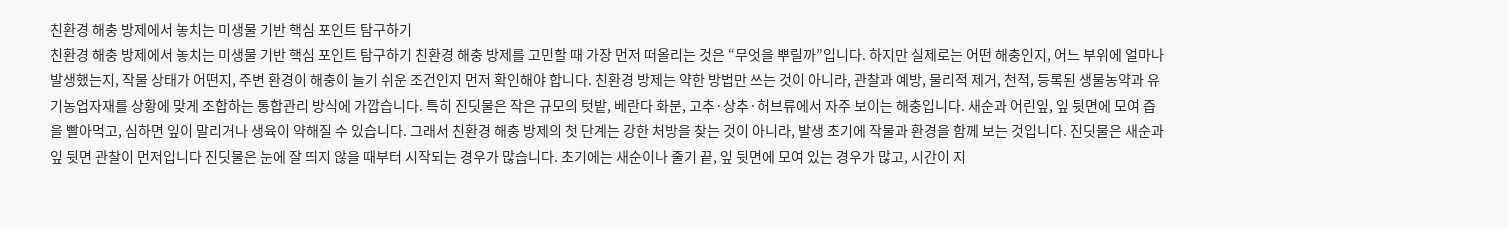친환경 해충 방제에서 놓치는 미생물 기반 핵심 포인트 탐구하기
친환경 해충 방제에서 놓치는 미생물 기반 핵심 포인트 탐구하기 친환경 해충 방제를 고민할 때 가장 먼저 떠올리는 것은 “무엇을 뿌릴까”입니다. 하지만 실제로는 어떤 해충인지, 어느 부위에 얼마나 발생했는지, 작물 상태가 어떤지, 주변 환경이 해충이 늘기 쉬운 조건인지 먼저 확인해야 합니다. 친환경 방제는 약한 방법만 쓰는 것이 아니라, 관찰과 예방, 물리적 제거, 천적, 등록된 생물농약과 유기농업자재를 상황에 맞게 조합하는 통합관리 방식에 가깝습니다. 특히 진딧물은 작은 규모의 텃밭, 베란다 화분, 고추·상추·허브류에서 자주 보이는 해충입니다. 새순과 어린잎, 잎 뒷면에 모여 즙을 빨아먹고, 심하면 잎이 말리거나 생육이 약해질 수 있습니다. 그래서 친환경 해충 방제의 첫 단계는 강한 처방을 찾는 것이 아니라, 발생 초기에 작물과 환경을 함께 보는 것입니다. 진딧물은 새순과 잎 뒷면 관찰이 먼저입니다 진딧물은 눈에 잘 띄지 않을 때부터 시작되는 경우가 많습니다. 초기에는 새순이나 줄기 끝, 잎 뒷면에 모여 있는 경우가 많고, 시간이 지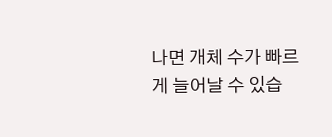나면 개체 수가 빠르게 늘어날 수 있습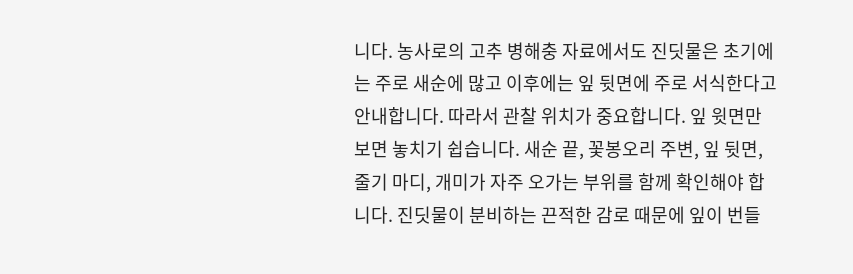니다. 농사로의 고추 병해충 자료에서도 진딧물은 초기에는 주로 새순에 많고 이후에는 잎 뒷면에 주로 서식한다고 안내합니다. 따라서 관찰 위치가 중요합니다. 잎 윗면만 보면 놓치기 쉽습니다. 새순 끝, 꽃봉오리 주변, 잎 뒷면, 줄기 마디, 개미가 자주 오가는 부위를 함께 확인해야 합니다. 진딧물이 분비하는 끈적한 감로 때문에 잎이 번들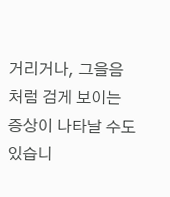거리거나, 그을음처럼 검게 보이는 증상이 나타날 수도 있습니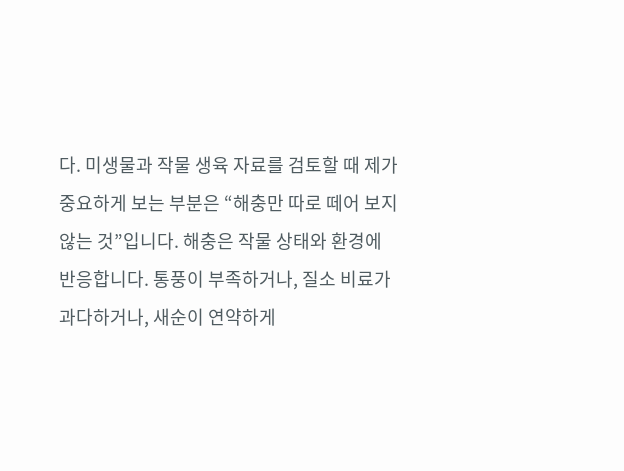다. 미생물과 작물 생육 자료를 검토할 때 제가 중요하게 보는 부분은 “해충만 따로 떼어 보지 않는 것”입니다. 해충은 작물 상태와 환경에 반응합니다. 통풍이 부족하거나, 질소 비료가 과다하거나, 새순이 연약하게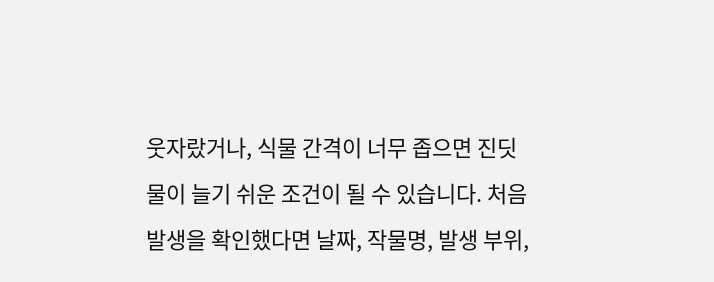웃자랐거나, 식물 간격이 너무 좁으면 진딧물이 늘기 쉬운 조건이 될 수 있습니다. 처음 발생을 확인했다면 날짜, 작물명, 발생 부위,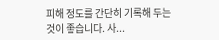피해 정도를 간단히 기록해 두는 것이 좋습니다. 사...